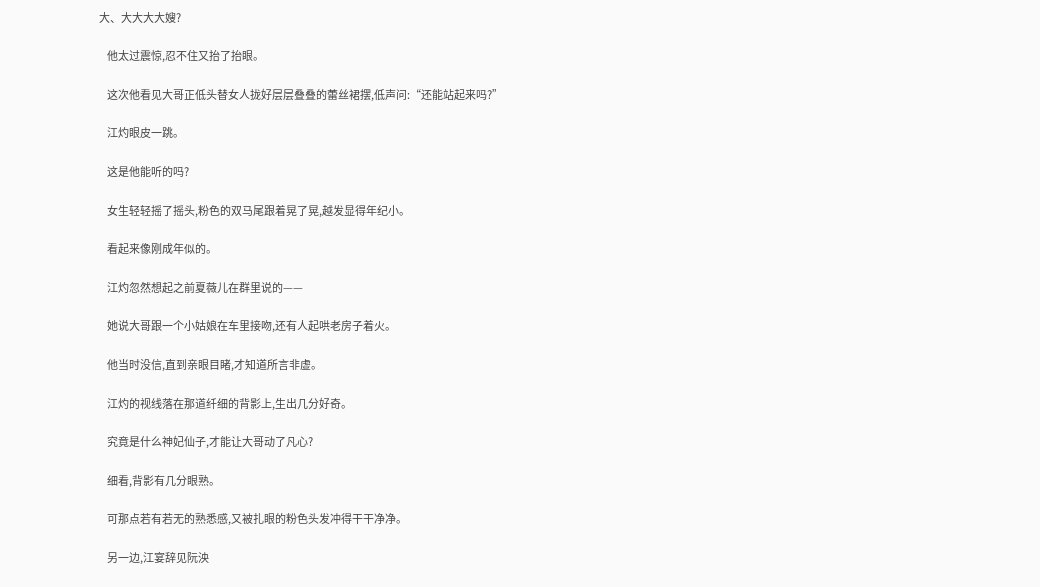大、大大大大嫂?

    他太过震惊,忍不住又抬了抬眼。

    这次他看见大哥正低头替女人拢好层层叠叠的蕾丝裙摆,低声问:“还能站起来吗?”

    江灼眼皮一跳。

    这是他能听的吗?

    女生轻轻摇了摇头,粉色的双马尾跟着晃了晃,越发显得年纪小。

    看起来像刚成年似的。

    江灼忽然想起之前夏薇儿在群里说的——

    她说大哥跟一个小姑娘在车里接吻,还有人起哄老房子着火。

    他当时没信,直到亲眼目睹,才知道所言非虚。

    江灼的视线落在那道纤细的背影上,生出几分好奇。

    究竟是什么神妃仙子,才能让大哥动了凡心?

    细看,背影有几分眼熟。

    可那点若有若无的熟悉感,又被扎眼的粉色头发冲得干干净净。

    另一边,江宴辞见阮泱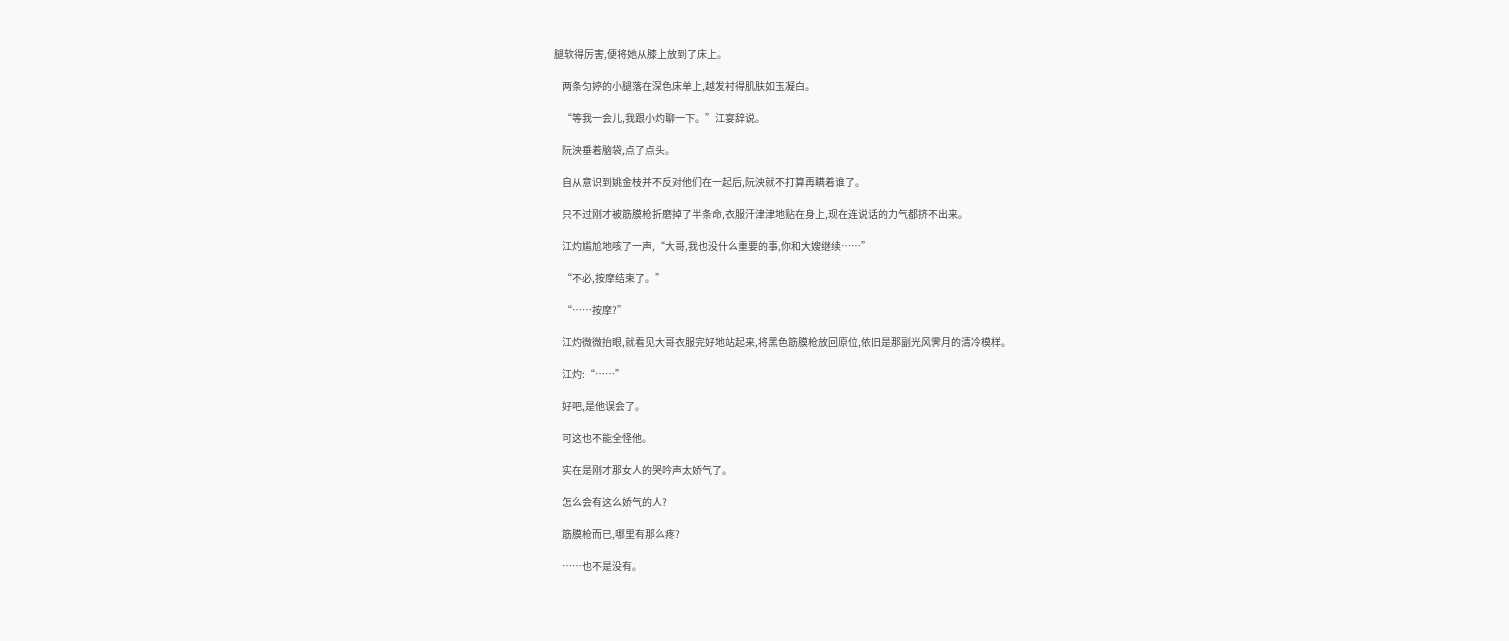腿软得厉害,便将她从膝上放到了床上。

    两条匀婷的小腿落在深色床单上,越发衬得肌肤如玉凝白。

    “等我一会儿,我跟小灼聊一下。”江宴辞说。

    阮泱垂着脑袋,点了点头。

    自从意识到姚金枝并不反对他们在一起后,阮泱就不打算再瞒着谁了。

    只不过刚才被筋膜枪折磨掉了半条命,衣服汗津津地贴在身上,现在连说话的力气都挤不出来。

    江灼尴尬地咳了一声,“大哥,我也没什么重要的事,你和大嫂继续……”

    “不必,按摩结束了。”

    “……按摩?”

    江灼微微抬眼,就看见大哥衣服完好地站起来,将黑色筋膜枪放回原位,依旧是那副光风霁月的清冷模样。

    江灼:“……”

    好吧,是他误会了。

    可这也不能全怪他。

    实在是刚才那女人的哭吟声太娇气了。

    怎么会有这么娇气的人?

    筋膜枪而已,哪里有那么疼?

    ……也不是没有。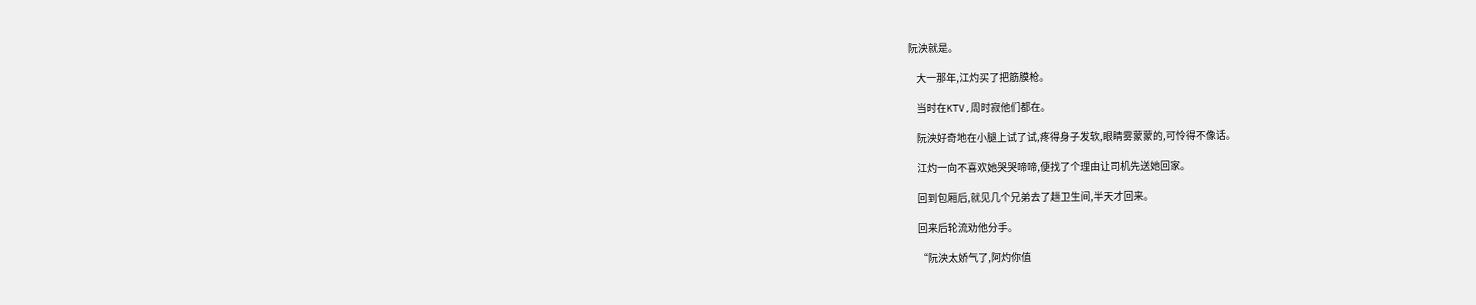阮泱就是。

    大一那年,江灼买了把筋膜枪。

    当时在KTV,周时寂他们都在。

    阮泱好奇地在小腿上试了试,疼得身子发软,眼睛雾蒙蒙的,可怜得不像话。

    江灼一向不喜欢她哭哭啼啼,便找了个理由让司机先送她回家。

    回到包厢后,就见几个兄弟去了趟卫生间,半天才回来。

    回来后轮流劝他分手。

    “阮泱太娇气了,阿灼你值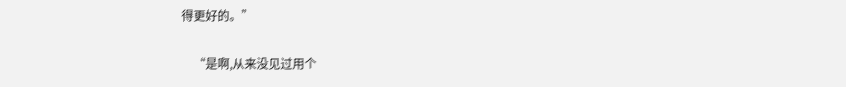得更好的。”

    “是啊,从来没见过用个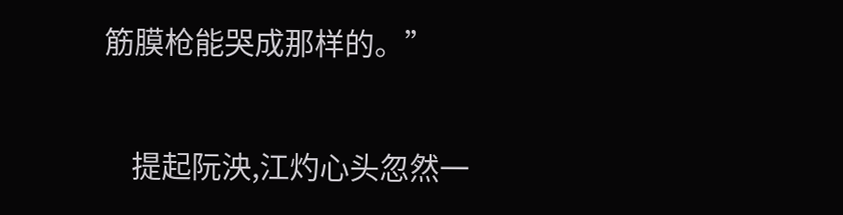筋膜枪能哭成那样的。”

    提起阮泱,江灼心头忽然一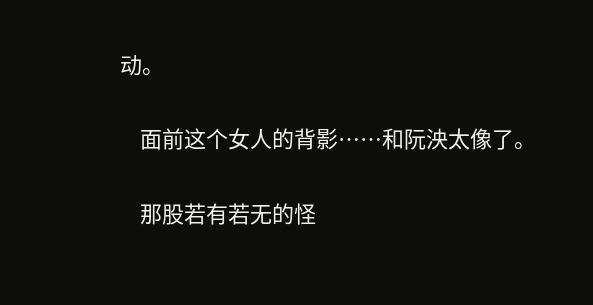动。

    面前这个女人的背影……和阮泱太像了。

    那股若有若无的怪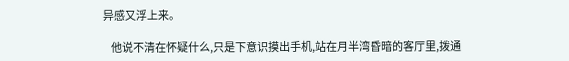异感又浮上来。

    他说不清在怀疑什么,只是下意识摸出手机,站在月半湾昏暗的客厅里,拨通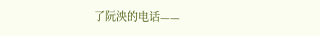了阮泱的电话——